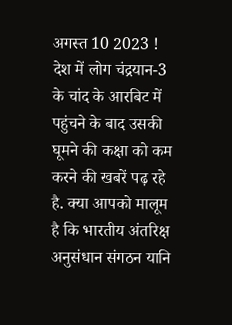अगस्त 10 2023 ! देश में लोग चंद्रयान-3 के चांद के आरबिट में पहुंचने के बाद उसकी घूमने की कक्षा को कम करने की खबरें पढ़ रहे है. क्या आपको मालूम है कि भारतीय अंतरिक्ष अनुसंधान संगठन यानि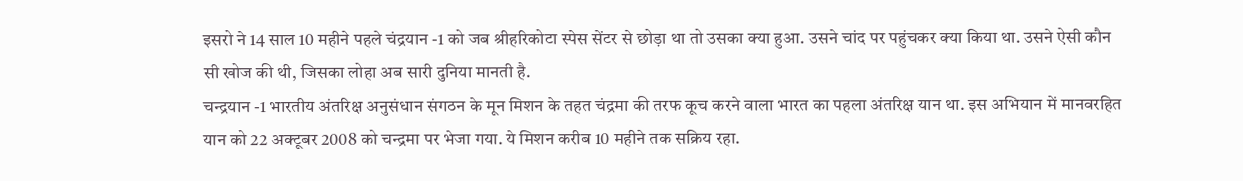इसरो ने 14 साल 10 महीने पहले चंद्रयान -1 को जब श्रीहरिकोटा स्पेस सेंटर से छोड़ा था तो उसका क्या हुआ. उसने चांद पर पहुंचकर क्या किया था. उसने ऐसी कौन सी खोज की थी, जिसका लोहा अब सारी दुनिया मानती है.
चन्द्रयान -1 भारतीय अंतरिक्ष अनुसंधान संगठन के मून मिशन के तहत चंद्रमा की तरफ कूच करने वाला भारत का पहला अंतरिक्ष यान था. इस अभियान में मानवरहित यान को 22 अक्टूबर 2008 को चन्द्रमा पर भेजा गया. ये मिशन करीब 10 महीने तक सक्रिय रहा.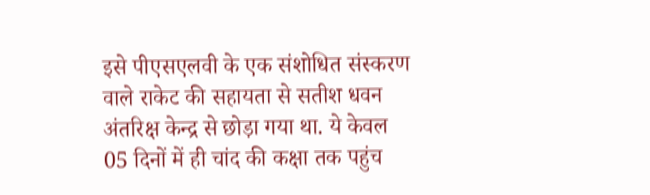इसे पीएसएलवी के एक संशोधित संस्करण वाले राकेट की सहायता से सतीश धवन अंतरिक्ष केन्द्र से छोड़ा गया था. ये केवल 05 दिनों में ही चांद की कक्षा तक पहुंच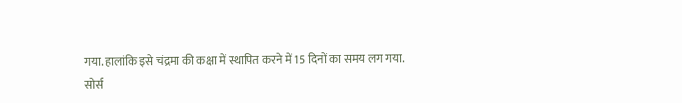गया. हालांकि इसे चंद्रमा की कक्षा में स्थापित करने में 15 दिनों का समय लग गया.
सोर्स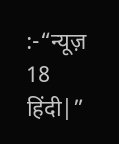:-“न्यूज़ 18 हिंदी|”